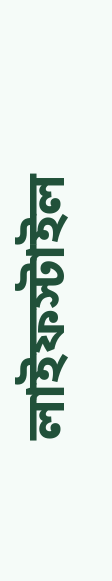লাইফস্টাইল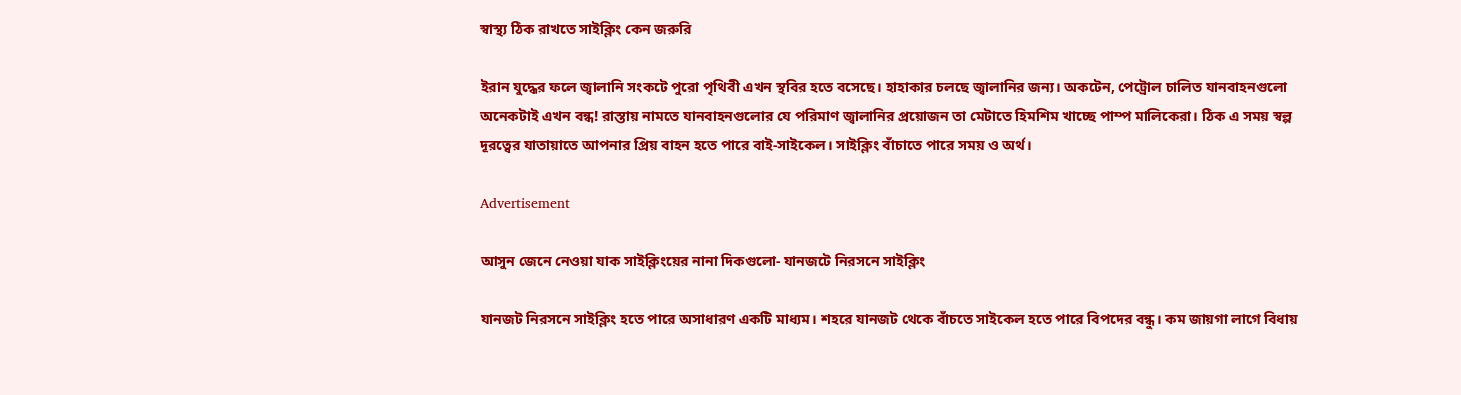স্বাস্থ্য ঠিক রাখতে সাইক্লিং কেন জরুরি

ইরান যুদ্ধের ফলে জ্বালানি সংকটে পুরো পৃথিবী এখন স্থবির হতে বসেছে। হাহাকার চলছে জ্বালানির জন্য। অকটেন, পেট্রোল চালিত যানবাহনগুলো অনেকটাই এখন বন্ধ! রাস্তায় নামতে যানবাহনগুলোর যে পরিমাণ জ্বালানির প্রয়োজন তা মেটাতে হিমশিম খাচ্ছে পাম্প মালিকেরা। ঠিক এ সময় স্বল্প দূরত্বের যাতায়াতে আপনার প্রিয় বাহন হতে পারে বাই-সাইকেল। সাইক্লিং বাঁচাতে পারে সময় ও অর্থ।

Advertisement

আসুন জেনে নেওয়া যাক সাইক্লিংয়ের নানা দিকগুলো- যানজটে নিরসনে সাইক্লিং

যানজট নিরসনে সাইক্লিং হতে পারে অসাধারণ একটি মাধ্যম। শহরে যানজট থেকে বাঁচতে সাইকেল হতে পারে বিপদের বন্ধু। কম জায়গা লাগে বিধায়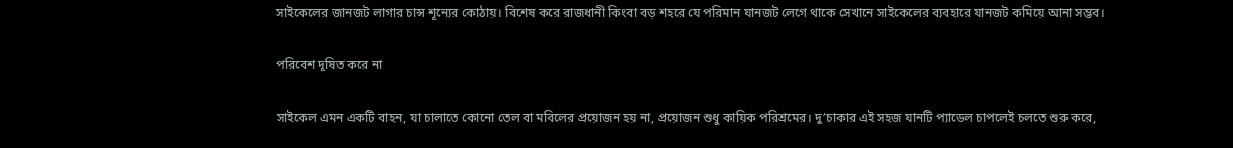সাইকেলের জানজট লাগার চান্স শূন্যের কোঠায়। বিশেষ করে রাজধানী কিংবা বড় শহরে যে পরিমান যানজট লেগে থাকে সেখানে সাইকেলের ব্যবহারে যানজট কমিয়ে আনা সম্ভব।

পরিবেশ দূষিত করে না

সাইকেল এমন একটি বাহন, যা চালাতে কোনো তেল বা মবিলের প্রয়োজন হয় না, প্রয়োজন শুধু কায়িক পরিশ্রমের। দু’চাকার এই সহজ যানটি প্যাডেল চাপলেই চলতে শুরু করে,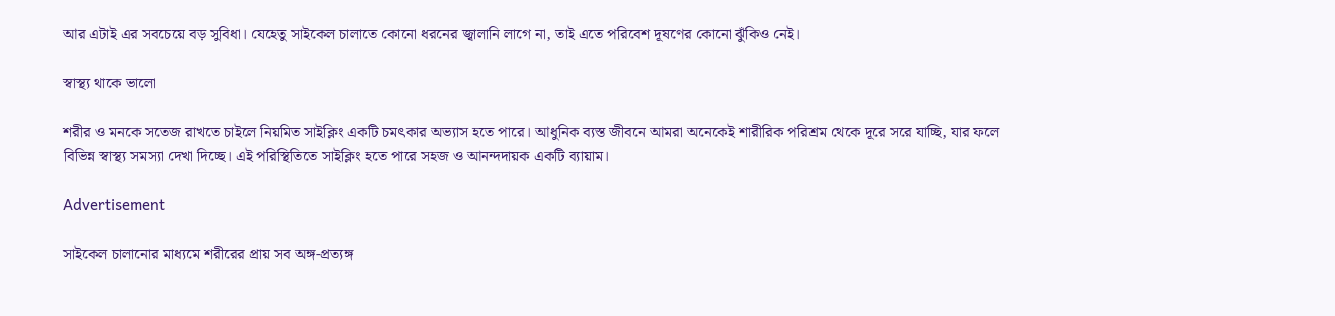আর এটাই এর সবচেয়ে বড় সুবিধা। যেহেতু সাইকেল চালাতে কোনো ধরনের জ্বালানি লাগে না, তাই এতে পরিবেশ দূষণের কোনো ঝুঁকিও নেই।

স্বাস্থ্য থাকে ভালো

শরীর ও মনকে সতেজ রাখতে চাইলে নিয়মিত সাইক্লিং একটি চমৎকার অভ্যাস হতে পারে। আধুনিক ব্যস্ত জীবনে আমরা অনেকেই শারীরিক পরিশ্রম থেকে দূরে সরে যাচ্ছি, যার ফলে বিভিন্ন স্বাস্থ্য সমস্যা দেখা দিচ্ছে। এই পরিস্থিতিতে সাইক্লিং হতে পারে সহজ ও আনন্দদায়ক একটি ব্যায়াম।

Advertisement

সাইকেল চালানোর মাধ্যমে শরীরের প্রায় সব অঙ্গ-প্রত্যঙ্গ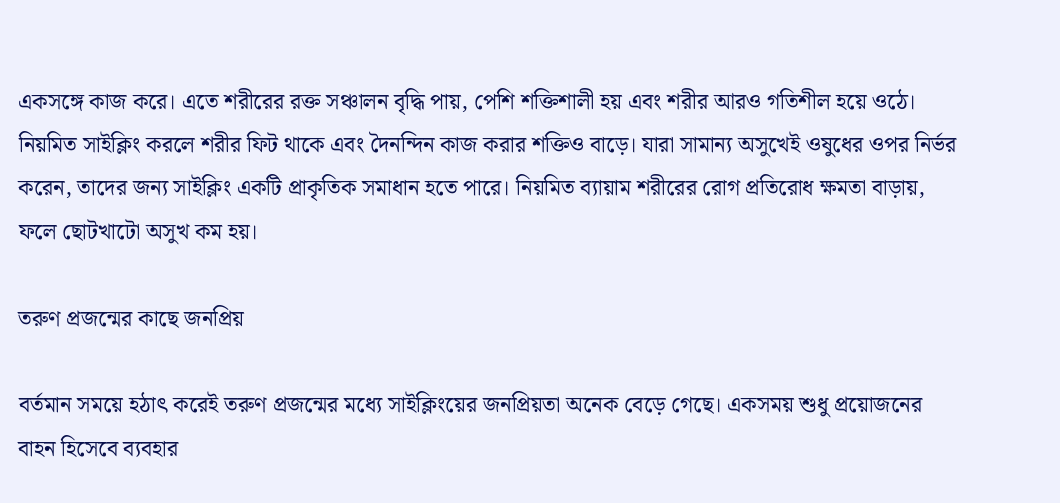একসঙ্গে কাজ করে। এতে শরীরের রক্ত সঞ্চালন বৃদ্ধি পায়, পেশি শক্তিশালী হয় এবং শরীর আরও গতিশীল হয়ে ওঠে। নিয়মিত সাইক্লিং করলে শরীর ফিট থাকে এবং দৈনন্দিন কাজ করার শক্তিও বাড়ে। যারা সামান্য অসুখেই ওষুধের ওপর নির্ভর করেন, তাদের জন্য সাইক্লিং একটি প্রাকৃতিক সমাধান হতে পারে। নিয়মিত ব্যায়াম শরীরের রোগ প্রতিরোধ ক্ষমতা বাড়ায়, ফলে ছোটখাটো অসুখ কম হয়।

তরুণ প্রজন্মের কাছে জনপ্রিয়

বর্তমান সময়ে হঠাৎ করেই তরুণ প্রজন্মের মধ্যে সাইক্লিংয়ের জনপ্রিয়তা অনেক বেড়ে গেছে। একসময় শুধু প্রয়োজনের বাহন হিসেবে ব্যবহার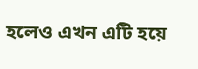হলেও এখন এটি হয়ে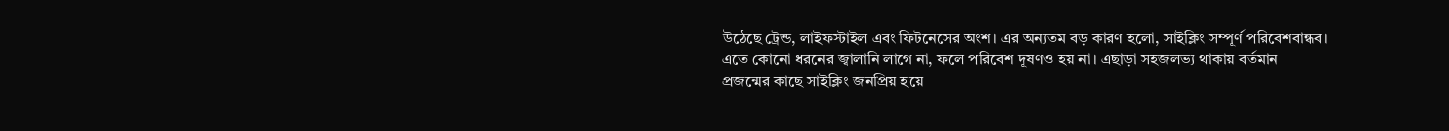উঠেছে ট্রেন্ড, লাইফস্টাইল এবং ফিটনেসের অংশ। এর অন্যতম বড় কারণ হলো, সাইক্লিং সম্পূর্ণ পরিবেশবান্ধব। এতে কোনো ধরনের জ্বালানি লাগে না, ফলে পরিবেশ দূষণও হয় না। এছাড়া সহজলভ্য থাকায় বর্তমান প্রজন্মের কাছে সাইক্লিং জনপ্রিয় হয়ে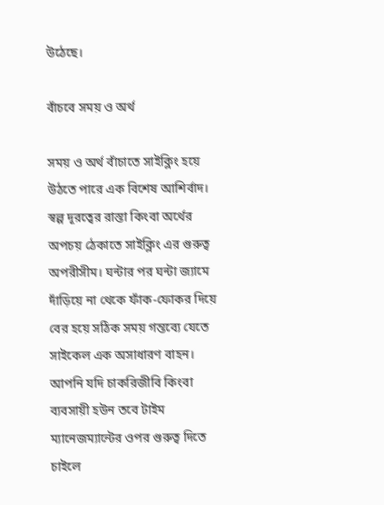উঠেছে।

বাঁচবে সময় ও অর্থ

সময় ও অর্থ বাঁচাতে সাইক্লিং হয়ে উঠতে পারে এক বিশেষ আশির্বাদ। স্বল্প দূরত্বের রাস্তা কিংবা অর্থের অপচয় ঠেকাতে সাইক্লিং এর গুরুত্ব অপরীসীম। ঘন্টার পর ঘন্টা জ্যামে দাঁড়িয়ে না থেকে ফাঁক-ফোকর দিয়ে বের হয়ে সঠিক সময় গন্তব্যে যেতে সাইকেল এক অসাধারণ বাহন। আপনি যদি চাকরিজীবি কিংবা ব্যবসায়ী হউন তবে টাইম ম্যানেজম্যান্টের ওপর গুরুত্ব দিতে চাইলে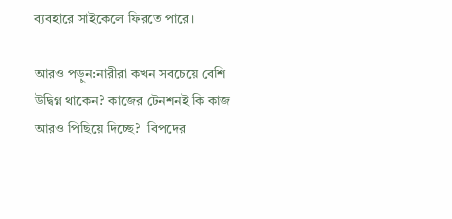ব্যবহারে সাইকেলে ফিরতে পারে।

আরও পড়ুন:নারীরা কখন সবচেয়ে বেশি উদ্বিগ্ন থাকেন? কাজের টেনশনই কি কাজ আরও পিছিয়ে দিচ্ছে?  বিপদের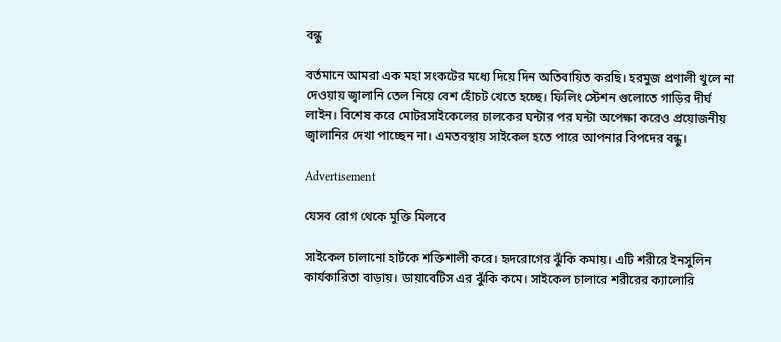বন্ধু

বর্তমানে আমরা এক মহা সংকটের মধ্যে দিয়ে দিন অতিবায়িত করছি। হরমুজ প্রণালী খুলে না দেওয়ায় জ্বালানি তেল নিয়ে বেশ হোঁচট খেতে হচ্ছে। ফিলিং স্টেশন গুলোতে গাড়ির দীর্ঘ লাইন। বিশেষ করে মোটরসাইকেলের চালকের ঘন্টার পর ঘন্টা অপেক্ষা করেও প্রয়োজনীয় জ্বালানির দেখা পাচ্ছেন না। এমতবস্থায় সাইকেল হতে পারে আপনার বিপদের বন্ধু।

Advertisement

যেসব রোগ থেকে মুক্তি মিলবে

সাইকেল চালানো হার্টকে শক্তিশালী করে। হৃদরোগের ঝুঁকি কমায়। এটি শরীরে ইনসুলিন কার্যকারিতা বাড়ায়। ডায়াবেটিস এর ঝুঁকি কমে। সাইকেল চালারে শরীরের ক্যালোরি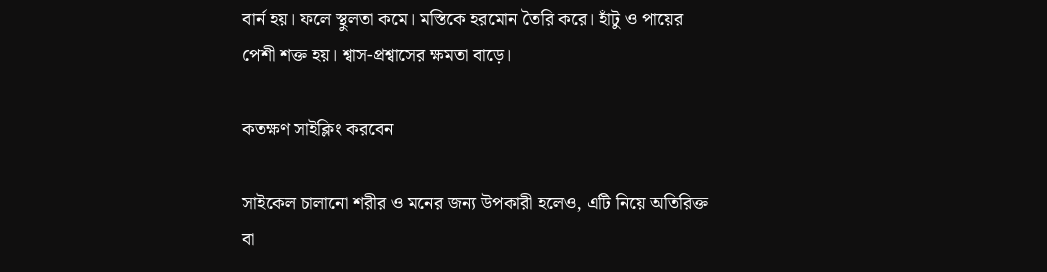বার্ন হয়। ফলে স্থুলতা কমে। মস্তিকে হরমোন তৈরি করে। হাঁটু ও পায়ের পেশী শক্ত হয়। শ্বাস-প্রশ্বাসের ক্ষমতা বাড়ে।

কতক্ষণ সাইক্লিং করবেন

সাইকেল চালানো শরীর ও মনের জন্য উপকারী হলেও, এটি নিয়ে অতিরিক্ত বা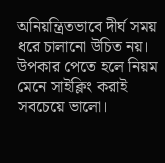অনিয়ন্ত্রিতভাবে দীর্ঘ সময় ধরে চালানো উচিত নয়। উপকার পেতে হলে নিয়ম মেনে সাইক্লিং করাই সবচেয়ে ভালো।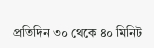প্রতিদিন ৩০ থেকে ৪০ মিনিট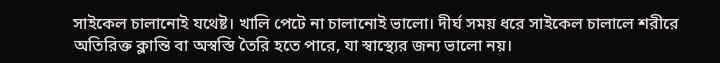সাইকেল চালানোই যথেষ্ট। খালি পেটে না চালানোই ভালো। দীর্ঘ সময় ধরে সাইকেল চালালে শরীরে অতিরিক্ত ক্লান্তি বা অস্বস্তি তৈরি হতে পারে, যা স্বাস্থ্যের জন্য ভালো নয়।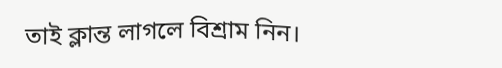তাই ক্লান্ত লাগলে বিশ্রাম নিন।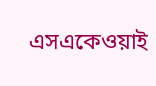এসএকেওয়াই